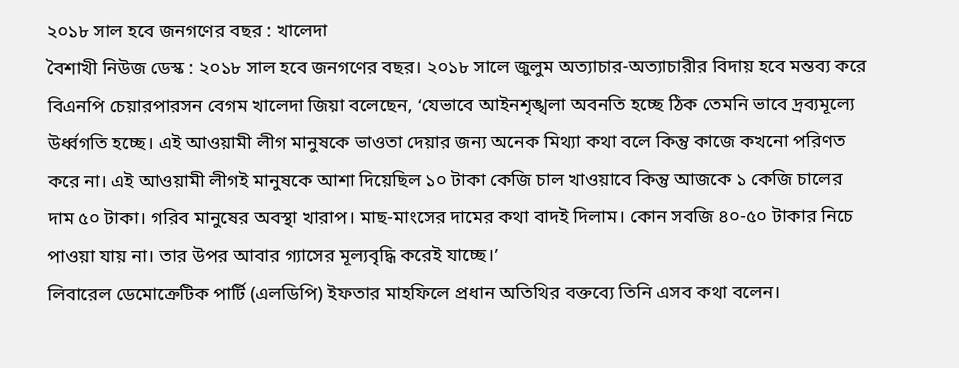২০১৮ সাল হবে জনগণের বছর : খালেদা
বৈশাখী নিউজ ডেস্ক : ২০১৮ সাল হবে জনগণের বছর। ২০১৮ সালে জুলুম অত্যাচার-অত্যাচারীর বিদায় হবে মন্তব্য করে বিএনপি চেয়ারপারসন বেগম খালেদা জিয়া বলেছেন, ‘যেভাবে আইনশৃঙ্খলা অবনতি হচ্ছে ঠিক তেমনি ভাবে দ্রব্যমূল্যে উর্ধ্বগতি হচ্ছে। এই আওয়ামী লীগ মানুষকে ভাওতা দেয়ার জন্য অনেক মিথ্যা কথা বলে কিন্তু কাজে কখনো পরিণত করে না। এই আওয়ামী লীগই মানুষকে আশা দিয়েছিল ১০ টাকা কেজি চাল খাওয়াবে কিন্তু আজকে ১ কেজি চালের দাম ৫০ টাকা। গরিব মানুষের অবস্থা খারাপ। মাছ-মাংসের দামের কথা বাদই দিলাম। কোন সবজি ৪০-৫০ টাকার নিচে পাওয়া যায় না। তার উপর আবার গ্যাসের মূল্যবৃদ্ধি করেই যাচ্ছে।’
লিবারেল ডেমোক্রেটিক পার্টি (এলডিপি) ইফতার মাহফিলে প্রধান অতিথির বক্তব্যে তিনি এসব কথা বলেন।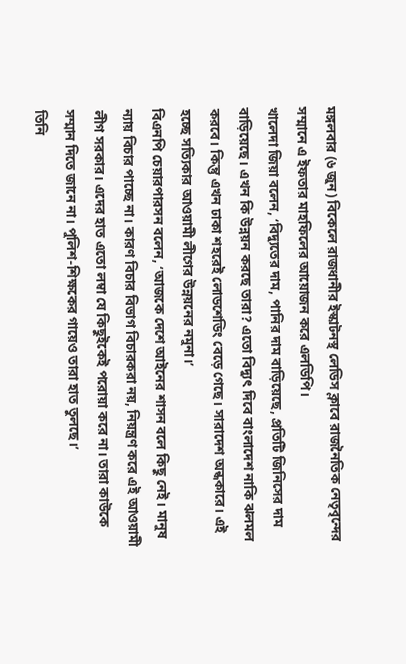মঙ্গলবার (৬ জুন) বিকেলে রাজধানীর ইস্কাটনস্থ লেডিস ক্লাবে রাজনৈতিক নেতৃবৃন্দের সম্মানে এ ইফতার মাহফিলের আয়োজন করে এলডিপি।
খালেদা জিয়া বলেন, ‘বিদ্যুতের দাম, পানির দাম বাড়িয়েছে, প্রতিটি জিনিসের দাম বাড়িয়েছে। এখন কি উন্নয়ন করছে তারা? এতো বিদ্যুৎ দিবে বাংলাদেশ নাকি ঝলমল করবে। কিন্তু এখন ঢাকা শহরেই লোডশেডিং বেড়ে গেছে। সারাদেশ অন্ধকারে। এই হচ্ছে সত্যিকার আওয়ামী লীগের উন্নয়নের নমুনা।’
বিএনপি চেয়ারপারসন বলেন, ‘আজকে দেশে আইনের শাসন বলে কিছু নেই। মানুষ ন্যায় বিচার পাচ্ছে না। কারণ বিচার বিভাগ বিচারকরা নয়, নিয়ন্ত্রণ করে এই আওয়ামী লীগ সরকার। এদের হাত এতো লম্বা যে কিছুইকেই পরোয়া করে না। তারা কাউকে সম্মান দিতে জানে না। পুলিশ-শিক্ষকের গায়েও তারা হাত তুলছে।’
তিনি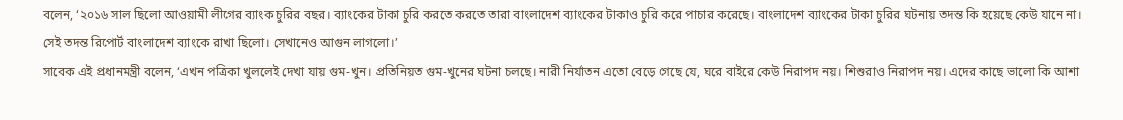বলেন, ‘২০১৬ সাল ছিলো আওয়ামী লীগের ব্যাংক চুরির বছর। ব্যাংকের টাকা চুরি করতে করতে তারা বাংলাদেশ ব্যাংকের টাকাও চুরি করে পাচার করেছে। বাংলাদেশ ব্যাংকের টাকা চুরির ঘটনায় তদন্ত কি হয়েছে কেউ যানে না। সেই তদন্ত রিপোর্ট বাংলাদেশ ব্যাংকে রাখা ছিলো। সেখানেও আগুন লাগলো।’
সাবেক এই প্রধানমন্ত্রী বলেন, ‘এখন পত্রিকা খুললেই দেখা যায় গুম-খুন। প্রতিনিয়ত গুম-খুনের ঘটনা চলছে। নারী নির্যাতন এতো বেড়ে গেছে যে, ঘরে বাইরে কেউ নিরাপদ নয়। শিশুরাও নিরাপদ নয়। এদের কাছে ভালো কি আশা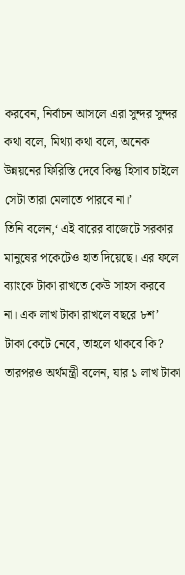করবেন, নির্বাচন আসলে এরা সুন্দর সুন্দর কথা বলে, মিথ্যা কথা বলে, অনেক উন্নয়নের ফিরিস্তি দেবে কিন্তু হিসাব চাইলে সেটা তারা মেলাতে পারবে না।’
তিনি বলেন,‘ এই বারের বাজেটে সরকার মানুষের পকেটেও হাত দিয়েছে। এর ফলে ব্যাংকে টাকা রাখতে কেউ সাহস করবে না। এক লাখ টাকা রাখলে বছরে ৮শ’ টাকা কেটে নেবে, তাহলে থাকবে কি? তারপরও অর্থমন্ত্রী বলেন, যার ১ লাখ টাকা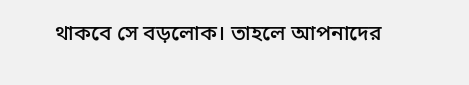থাকবে সে বড়লোক। তাহলে আপনাদের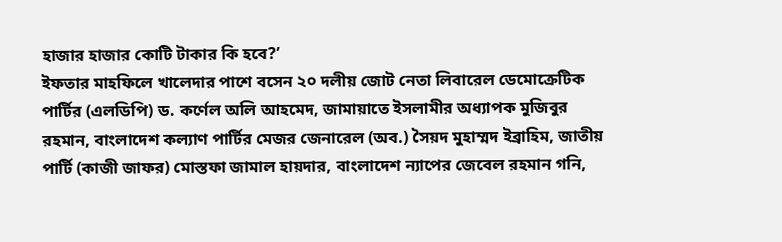হাজার হাজার কোটি টাকার কি হবে?’
ইফতার মাহফিলে খালেদার পাশে বসেন ২০ দলীয় জোট নেতা লিবারেল ডেমোক্রেটিক পার্টির (এলডিপি) ড. কর্ণেল অলি আহমেদ, জামায়াতে ইসলামীর অধ্যাপক মুজিবুর রহমান, বাংলাদেশ কল্যাণ পার্টির মেজর জেনারেল (অব.) সৈয়দ মুহাম্মদ ইব্রাহিম, জাতীয় পার্টি (কাজী জাফর) মোস্তফা জামাল হায়দার, বাংলাদেশ ন্যাপের জেবেল রহমান গনি,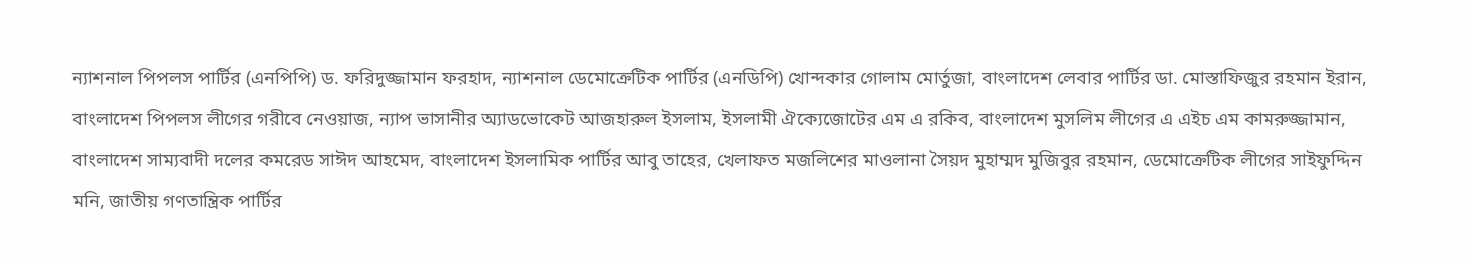ন্যাশনাল পিপলস পার্টির (এনপিপি) ড. ফরিদুজ্জামান ফরহাদ, ন্যাশনাল ডেমোক্রেটিক পার্টির (এনডিপি) খোন্দকার গোলাম মোর্তুজা, বাংলাদেশ লেবার পার্টির ডা. মোস্তাফিজুর রহমান ইরান, বাংলাদেশ পিপলস লীগের গরীবে নেওয়াজ, ন্যাপ ভাসানীর অ্যাডভোকেট আজহারুল ইসলাম, ইসলামী ঐক্যেজোটের এম এ রকিব, বাংলাদেশ মুসলিম লীগের এ এইচ এম কামরুজ্জামান, বাংলাদেশ সাম্যবাদী দলের কমরেড সাঈদ আহমেদ, বাংলাদেশ ইসলামিক পার্টির আবু তাহের, খেলাফত মজলিশের মাওলানা সৈয়দ মুহাম্মদ মুজিবুর রহমান, ডেমোক্রেটিক লীগের সাইফুদ্দিন মনি, জাতীয় গণতান্ত্রিক পার্টির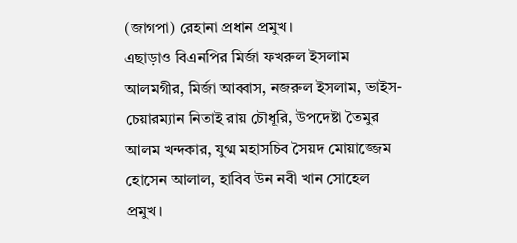(জাগপা) রেহানা প্রধান প্রমুখ।
এছাড়াও বিএনপির মির্জা ফখরুল ইসলাম আলমগীর, মির্জা আব্বাস, নজরুল ইসলাম, ভাইস-চেয়ারম্যান নিতাই রায় চৌধূরি, উপদেষ্টা তৈমুর আলম খন্দকার, যুগ্ম মহাসচিব সৈয়দ মোয়াজ্জেম হোসেন আলাল, হাবিব উন নবী খান সোহেল প্রমুখ।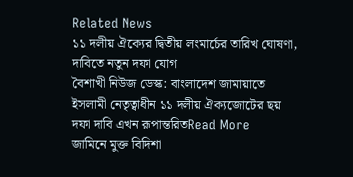Related News
১১ দলীয় ঐক্যের দ্বিতীয় লংমার্চের তারিখ ঘোষণা, দাবিতে নতুন দফা যোগ
বৈশাখী নিউজ ডেস্ক: বাংলাদেশ জামায়াতে ইসলামী নেতৃত্বাধীন ১১ দলীয় ঐক্যজোটের ছয় দফা দাবি এখন রূপান্তরিতRead More
জামিনে মুক্ত বিদিশা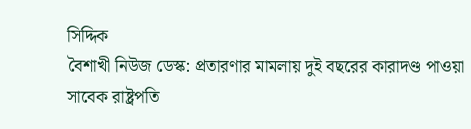সিদ্দিক
বৈশাখী নিউজ ডেস্ক: প্রতারণার মামলায় দুই বছরের কারাদণ্ড পাওয়া সাবেক রাষ্ট্রপতি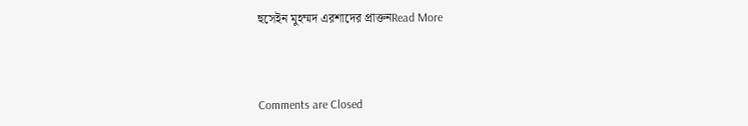হুসেইন মুহম্মদ এরশাদের প্রাক্তনRead More



Comments are Closed